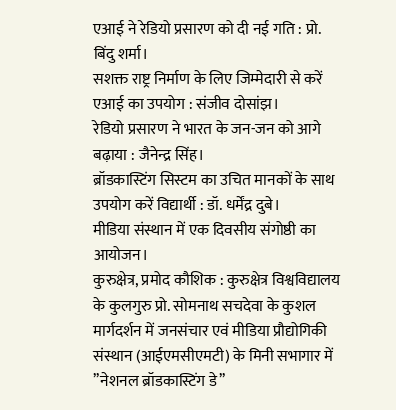एआई ने रेडियो प्रसारण को दी नई गति : प्रो. बिंदु शर्मा।
सशक्त राष्ट्र निर्माण के लिए जिम्मेदारी से करें एआई का उपयोग : संजीव दोसांझ।
रेडियो प्रसारण ने भारत के जन-जन को आगे बढ़ाया : जैनेन्द्र सिंह।
ब्रॉडकास्टिंग सिस्टम का उचित मानकों के साथ उपयोग करें विद्यार्थी : डॉ. धर्मेंद्र दुबे।
मीडिया संस्थान में एक दिवसीय संगोष्ठी का आयोजन।
कुरुक्षेत्र, प्रमोद कौशिक : कुरुक्षेत्र विश्वविद्यालय के कुलगुरु प्रो. सोमनाथ सचदेवा के कुशल मार्गदर्शन में जनसंचार एवं मीडिया प्रौद्योगिकी संस्थान (आईएमसीएमटी) के मिनी सभागार में ’’नेशनल ब्रॉडकास्टिंग डे’’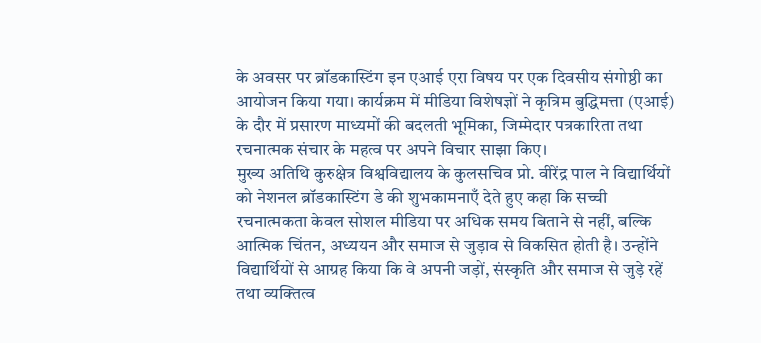के अवसर पर ब्रॉडकास्टिंग इन एआई एरा विषय पर एक दिवसीय संगोष्ठी का आयोजन किया गया। कार्यक्रम में मीडिया विशेषज्ञों ने कृत्रिम बुद्धिमत्ता (एआई) के दौर में प्रसारण माध्यमों की बदलती भूमिका, जिम्मेदार पत्रकारिता तथा रचनात्मक संचार के महत्व पर अपने विचार साझा किए।
मुख्य अतिथि कुरुक्षेत्र विश्वविद्यालय के कुलसचिव प्रो. वीरेंद्र पाल ने विद्यार्थियों को नेशनल ब्रॉडकास्टिंग डे की शुभकामनाएँ देते हुए कहा कि सच्ची रचनात्मकता केवल सोशल मीडिया पर अधिक समय बिताने से नहीं, बल्कि आत्मिक चिंतन, अध्ययन और समाज से जुड़ाव से विकसित होती है। उन्होंने विद्यार्थियों से आग्रह किया कि वे अपनी जड़ों, संस्कृति और समाज से जुड़े रहें तथा व्यक्तित्व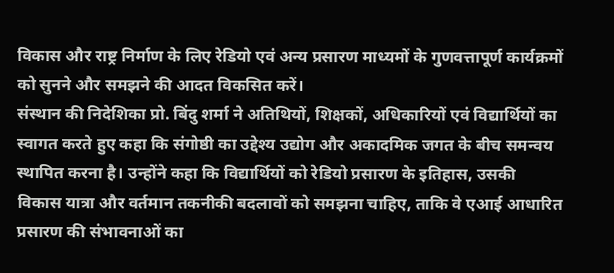विकास और राष्ट्र निर्माण के लिए रेडियो एवं अन्य प्रसारण माध्यमों के गुणवत्तापूर्ण कार्यक्रमों को सुनने और समझने की आदत विकसित करें।
संस्थान की निदेशिका प्रो. बिंदु शर्मा ने अतिथियों, शिक्षकों, अधिकारियों एवं विद्यार्थियों का स्वागत करते हुए कहा कि संगोष्ठी का उद्देश्य उद्योग और अकादमिक जगत के बीच समन्वय स्थापित करना है। उन्होंने कहा कि विद्यार्थियों को रेडियो प्रसारण के इतिहास, उसकी विकास यात्रा और वर्तमान तकनीकी बदलावों को समझना चाहिए, ताकि वे एआई आधारित प्रसारण की संभावनाओं का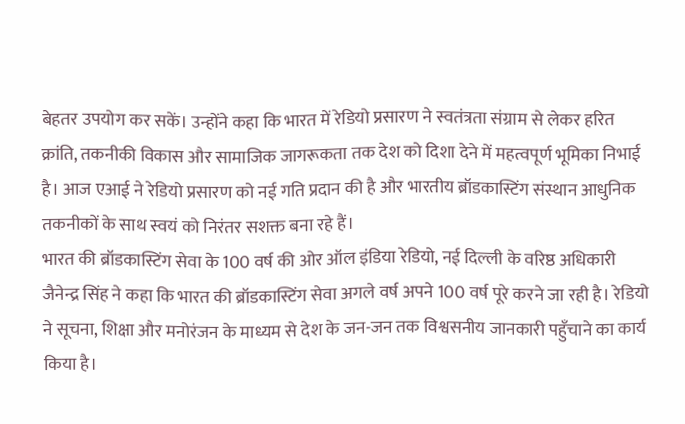बेहतर उपयोग कर सकें। उन्होंने कहा कि भारत में रेडियो प्रसारण ने स्वतंत्रता संग्राम से लेकर हरित क्रांति, तकनीकी विकास और सामाजिक जागरूकता तक देश को दिशा देने में महत्वपूर्ण भूमिका निभाई है। आज एआई ने रेडियो प्रसारण को नई गति प्रदान की है और भारतीय ब्रॉडकास्टिंग संस्थान आधुनिक तकनीकों के साथ स्वयं को निरंतर सशक्त बना रहे हैं।
भारत की ब्रॉडकास्टिंग सेवा के 100 वर्ष की ओर ऑल इंडिया रेडियो, नई दिल्ली के वरिष्ठ अधिकारी जैनेन्द्र सिंह ने कहा कि भारत की ब्रॉडकास्टिंग सेवा अगले वर्ष अपने 100 वर्ष पूरे करने जा रही है। रेडियो ने सूचना, शिक्षा और मनोरंजन के माध्यम से देश के जन-जन तक विश्वसनीय जानकारी पहुँचाने का कार्य किया है।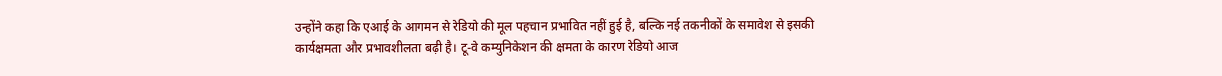उन्होंने कहा कि एआई के आगमन से रेडियो की मूल पहचान प्रभावित नहीं हुई है, बल्कि नई तकनीकों के समावेश से इसकी कार्यक्षमता और प्रभावशीलता बढ़ी है। टू-वे कम्युनिकेशन की क्षमता के कारण रेडियो आज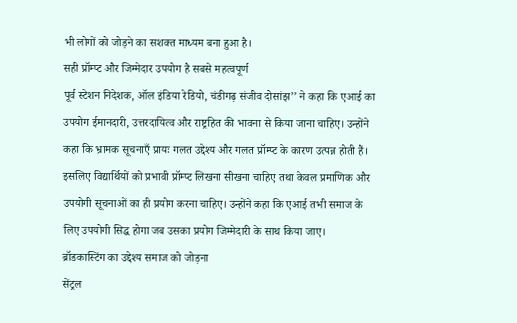भी लोगों को जोड़ने का सशक्त माध्यम बना हुआ है।
सही प्रॉम्प्ट और जिम्मेदार उपयोग है सबसे महत्वपूर्ण
पूर्व स्टेशन निदेशक, ऑल इंडिया रेडियो, चंडीगढ़ संजीव दोसांझ’’ ने कहा कि एआई का उपयोग ईमानदारी, उत्तरदायित्व और राष्ट्रहित की भावना से किया जाना चाहिए। उन्होंने कहा कि भ्रामक सूचनाएँ प्रायः गलत उद्देश्य और गलत प्रॉम्प्ट के कारण उत्पन्न होती हैं। इसलिए विद्यार्थियों को प्रभावी प्रॉम्प्ट लिखना सीखना चाहिए तथा केवल प्रमाणिक और उपयोगी सूचनाओं का ही प्रयोग करना चाहिए। उन्होंने कहा कि एआई तभी समाज के लिए उपयोगी सिद्ध होगा जब उसका प्रयोग जिम्मेदारी के साथ किया जाए।
ब्रॉडकास्टिंग का उद्देश्य समाज को जोड़ना
सेंट्रल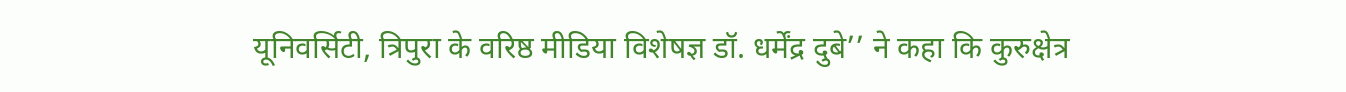यूनिवर्सिटी, त्रिपुरा के वरिष्ठ मीडिया विशेषज्ञ डॉ. धर्मेंद्र दुबे’’ ने कहा कि कुरुक्षेत्र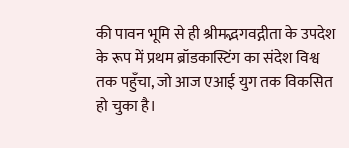की पावन भूमि से ही श्रीमद्भगवद्गीता के उपदेश के रूप में प्रथम ब्रॉडकास्टिंग का संदेश विश्व तक पहुँचा, जो आज एआई युग तक विकसित हो चुका है।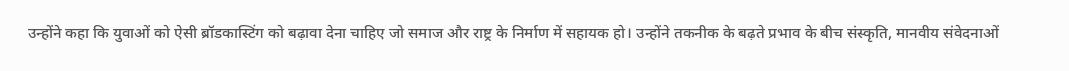उन्होंने कहा कि युवाओं को ऐसी ब्रॉडकास्टिंग को बढ़ावा देना चाहिए जो समाज और राष्ट्र के निर्माण में सहायक हो। उन्होंने तकनीक के बढ़ते प्रभाव के बीच संस्कृति, मानवीय संवेदनाओं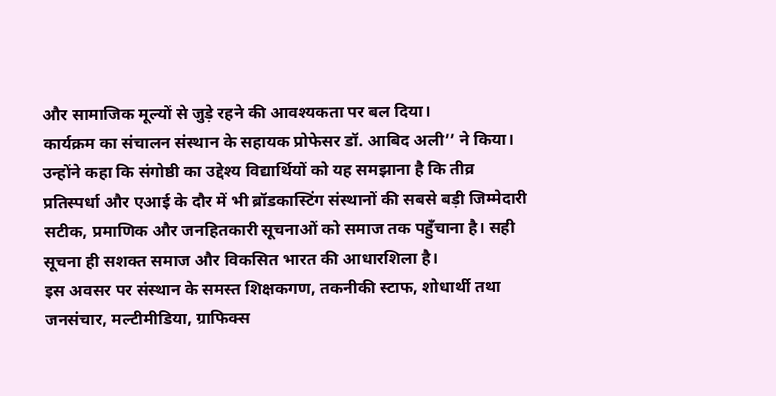और सामाजिक मूल्यों से जुड़े रहने की आवश्यकता पर बल दिया।
कार्यक्रम का संचालन संस्थान के सहायक प्रोफेसर डॉ. आबिद अली’’ ने किया। उन्होंने कहा कि संगोष्ठी का उद्देश्य विद्यार्थियों को यह समझाना है कि तीव्र प्रतिस्पर्धा और एआई के दौर में भी ब्रॉडकास्टिंग संस्थानों की सबसे बड़ी जिम्मेदारी सटीक, प्रमाणिक और जनहितकारी सूचनाओं को समाज तक पहुँचाना है। सही सूचना ही सशक्त समाज और विकसित भारत की आधारशिला है।
इस अवसर पर संस्थान के समस्त शिक्षकगण, तकनीकी स्टाफ, शोधार्थी तथा जनसंचार, मल्टीमीडिया, ग्राफिक्स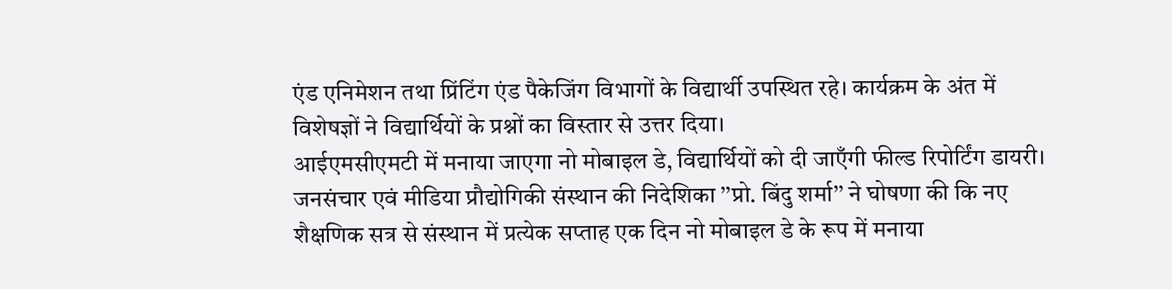एंड एनिमेशन तथा प्रिंटिंग एंड पैकेजिंग विभागों के विद्यार्थी उपस्थित रहे। कार्यक्रम के अंत में विशेषज्ञों ने विद्यार्थियों के प्रश्नों का विस्तार से उत्तर दिया।
आईएमसीएमटी में मनाया जाएगा नो मोबाइल डे, विद्यार्थियों को दी जाएँगी फील्ड रिपोर्टिंग डायरी।
जनसंचार एवं मीडिया प्रौद्योगिकी संस्थान की निदेशिका ’’प्रो. बिंदु शर्मा’’ ने घोषणा की कि नए शैक्षणिक सत्र से संस्थान में प्रत्येक सप्ताह एक दिन नो मोबाइल डे के रूप में मनाया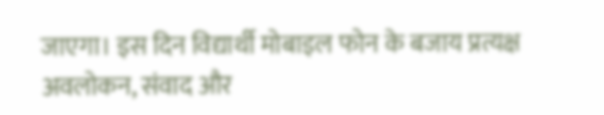जाएगा। इस दिन विद्यार्थी मोबाइल फोन के बजाय प्रत्यक्ष अवलोकन, संवाद और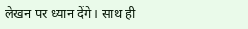लेखन पर ध्यान देंगे। साथ ही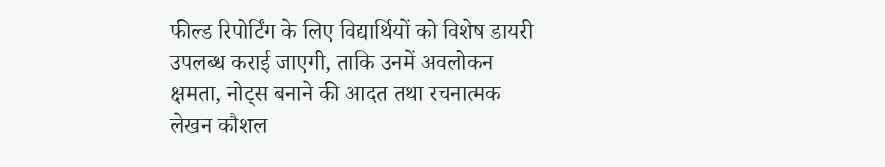फील्ड रिपोर्टिंग के लिए विद्यार्थियों को विशेष डायरी उपलब्ध कराई जाएगी, ताकि उनमें अवलोकन क्षमता, नोट्स बनाने की आदत तथा रचनात्मक लेखन कौशल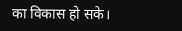का विकास हो सके।